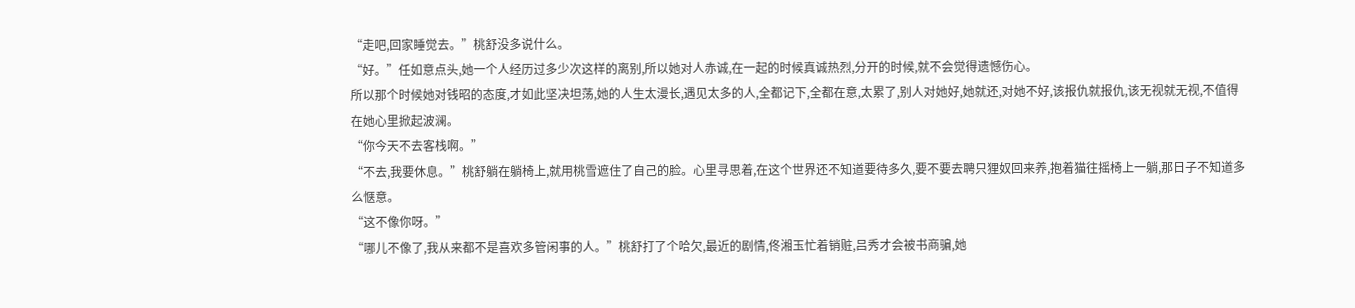“走吧,回家睡觉去。”桃舒没多说什么。
“好。”任如意点头,她一个人经历过多少次这样的离别,所以她对人赤诚,在一起的时候真诚热烈,分开的时候,就不会觉得遗憾伤心。
所以那个时候她对钱昭的态度,才如此坚决坦荡,她的人生太漫长,遇见太多的人,全都记下,全都在意,太累了,别人对她好,她就还,对她不好,该报仇就报仇,该无视就无视,不值得在她心里掀起波澜。
“你今天不去客栈啊。”
“不去,我要休息。”桃舒躺在躺椅上,就用桃雪遮住了自己的脸。心里寻思着,在这个世界还不知道要待多久,要不要去聘只狸奴回来养,抱着猫往摇椅上一躺,那日子不知道多么惬意。
“这不像你呀。”
“哪儿不像了,我从来都不是喜欢多管闲事的人。”桃舒打了个哈欠,最近的剧情,佟湘玉忙着销赃,吕秀才会被书商骗,她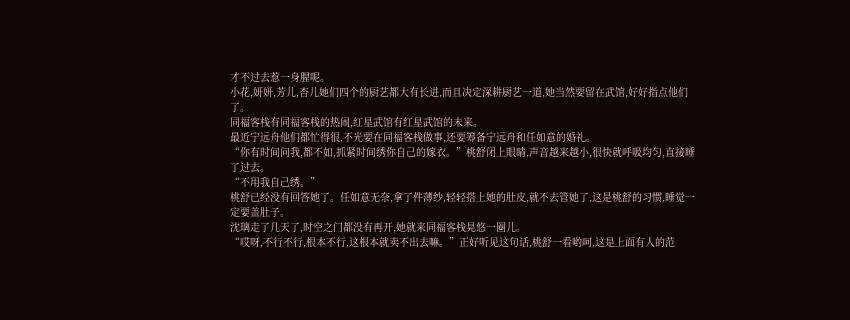才不过去惹一身腥呢。
小花,妍妍,芳儿,杏儿她们四个的厨艺都大有长进,而且决定深耕厨艺一道,她当然要留在武馆,好好指点他们了。
同福客栈有同福客栈的热闹,红星武馆有红星武馆的未来。
最近宁远舟他们都忙得很,不光要在同福客栈做事,还要筹备宁远舟和任如意的婚礼。
“你有时间问我,都不如,抓紧时间绣你自己的嫁衣。”桃舒闭上眼睛,声音越来越小,很快就呼吸均匀,直接睡了过去。
“不用我自己绣。”
桃舒已经没有回答她了。任如意无奈,拿了件薄纱,轻轻搭上她的肚皮,就不去管她了,这是桃舒的习惯,睡觉一定要盖肚子。
沈璃走了几天了,时空之门都没有再开,她就来同福客栈晃悠一圈儿。
“哎呀,不行不行,根本不行,这根本就卖不出去嘛。”正好听见这句话,桃舒一看哟呵,这是上面有人的范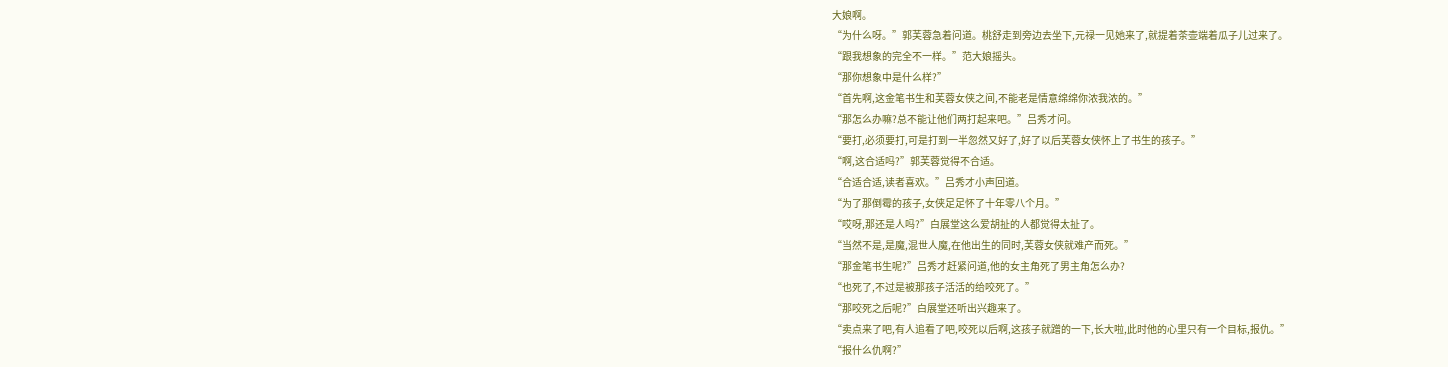大娘啊。
“为什么呀。”郭芙蓉急着问道。桃舒走到旁边去坐下,元禄一见她来了,就提着茶壶端着瓜子儿过来了。
“跟我想象的完全不一样。”范大娘摇头。
“那你想象中是什么样?”
“首先啊,这金笔书生和芙蓉女侠之间,不能老是情意绵绵你浓我浓的。”
“那怎么办嘛?总不能让他们两打起来吧。”吕秀才问。
“要打,必须要打,可是打到一半忽然又好了,好了以后芙蓉女侠怀上了书生的孩子。”
“啊,这合适吗?”郭芙蓉觉得不合适。
“合适合适,读者喜欢。”吕秀才小声回道。
“为了那倒霉的孩子,女侠足足怀了十年零八个月。”
“哎呀,那还是人吗?”白展堂这么爱胡扯的人都觉得太扯了。
“当然不是,是魔,混世人魔,在他出生的同时,芙蓉女侠就难产而死。”
“那金笔书生呢?”吕秀才赶紧问道,他的女主角死了男主角怎么办?
“也死了,不过是被那孩子活活的给咬死了。”
“那咬死之后呢?”白展堂还听出兴趣来了。
“卖点来了吧,有人追看了吧,咬死以后啊,这孩子就蹭的一下,长大啦,此时他的心里只有一个目标,报仇。”
“报什么仇啊?”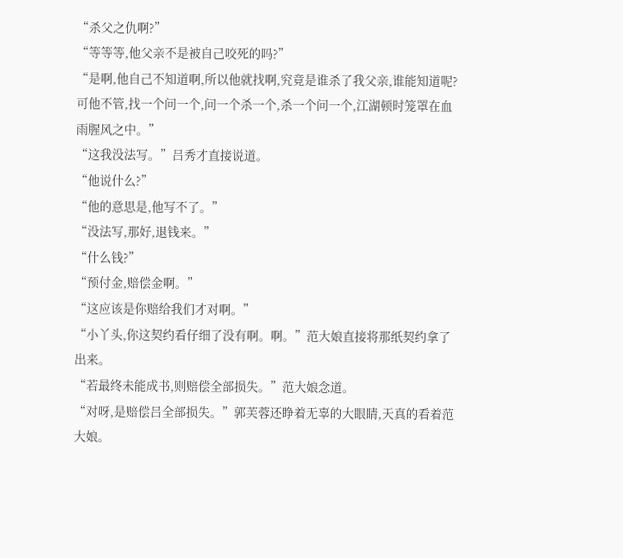“杀父之仇啊?”
“等等等,他父亲不是被自己咬死的吗?”
“是啊,他自己不知道啊,所以他就找啊,究竟是谁杀了我父亲,谁能知道呢?可他不管,找一个问一个,问一个杀一个,杀一个问一个,江湖顿时笼罩在血雨腥风之中。”
“这我没法写。”吕秀才直接说道。
“他说什么?”
“他的意思是,他写不了。”
“没法写,那好,退钱来。”
“什么钱?”
“预付金,赔偿金啊。”
“这应该是你赔给我们才对啊。”
“小丫头,你这契约看仔细了没有啊。啊。”范大娘直接将那纸契约拿了出来。
“若最终未能成书,则赔偿全部损失。”范大娘念道。
“对呀,是赔偿吕全部损失。”郭芙蓉还睁着无辜的大眼睛,天真的看着范大娘。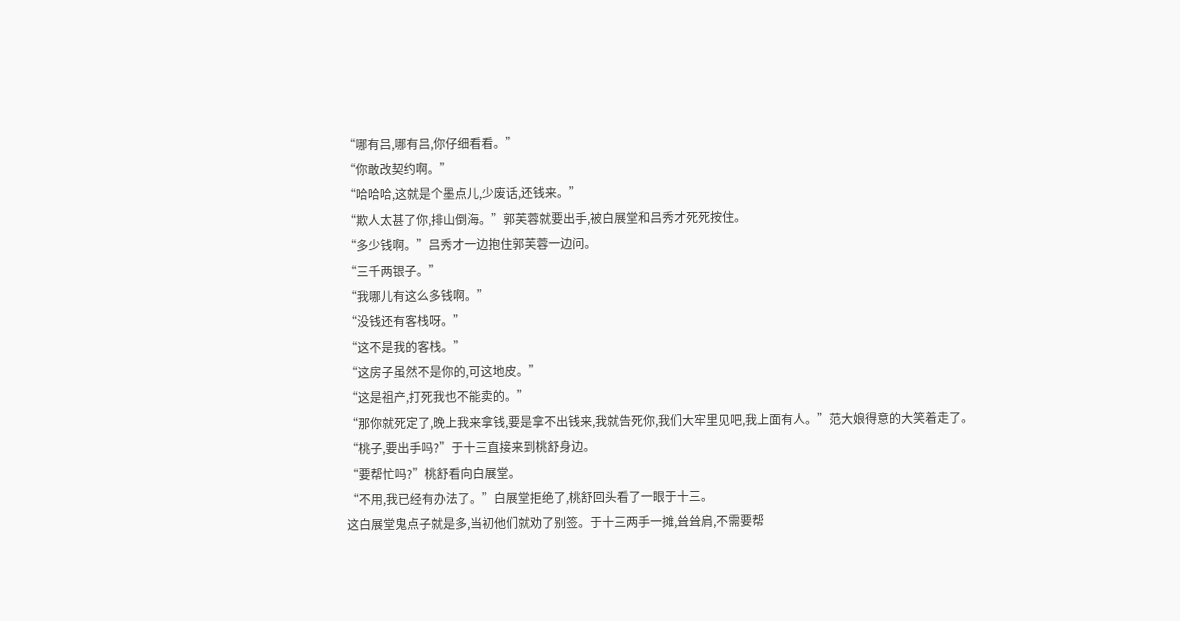“哪有吕,哪有吕,你仔细看看。”
“你敢改契约啊。”
“哈哈哈,这就是个墨点儿,少废话,还钱来。”
“欺人太甚了你,排山倒海。”郭芙蓉就要出手,被白展堂和吕秀才死死按住。
“多少钱啊。”吕秀才一边抱住郭芙蓉一边问。
“三千两银子。”
“我哪儿有这么多钱啊。”
“没钱还有客栈呀。”
“这不是我的客栈。”
“这房子虽然不是你的,可这地皮。”
“这是祖产,打死我也不能卖的。”
“那你就死定了,晚上我来拿钱,要是拿不出钱来,我就告死你,我们大牢里见吧,我上面有人。”范大娘得意的大笑着走了。
“桃子,要出手吗?”于十三直接来到桃舒身边。
“要帮忙吗?”桃舒看向白展堂。
“不用,我已经有办法了。”白展堂拒绝了,桃舒回头看了一眼于十三。
这白展堂鬼点子就是多,当初他们就劝了别签。于十三两手一摊,耸耸肩,不需要帮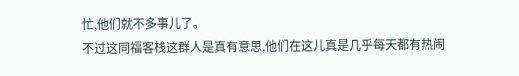忙,他们就不多事儿了。
不过这同福客栈这群人是真有意思,他们在这儿真是几乎每天都有热闹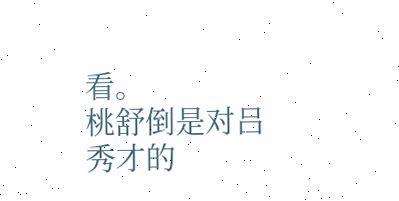看。
桃舒倒是对吕秀才的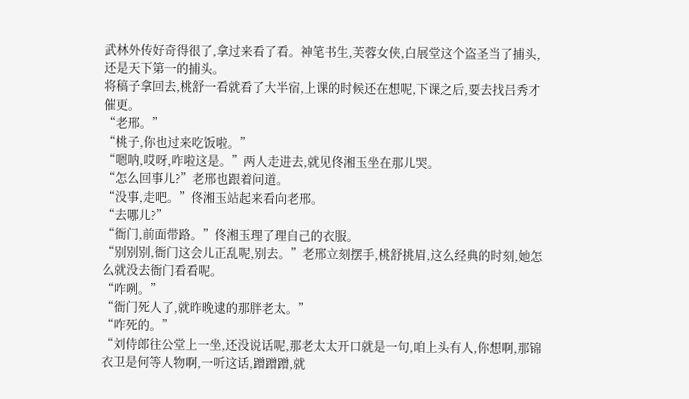武林外传好奇得很了,拿过来看了看。神笔书生,芙蓉女侠,白展堂这个盗圣当了捕头,还是天下第一的捕头。
将稿子拿回去,桃舒一看就看了大半宿,上课的时候还在想呢,下课之后,要去找吕秀才催更。
“老邢。”
“桃子,你也过来吃饭啦。”
“嗯呐,哎呀,咋啦这是。”两人走进去,就见佟湘玉坐在那儿哭。
“怎么回事儿?”老邢也跟着问道。
“没事,走吧。”佟湘玉站起来看向老邢。
“去哪儿?”
“衙门,前面带路。”佟湘玉理了理自己的衣服。
“别别别,衙门这会儿正乱呢,别去。”老邢立刻摆手,桃舒挑眉,这么经典的时刻,她怎么就没去衙门看看呢。
“咋咧。”
“衙门死人了,就昨晚逮的那胖老太。”
“咋死的。”
“刘侍郎往公堂上一坐,还没说话呢,那老太太开口就是一句,咱上头有人,你想啊,那锦衣卫是何等人物啊,一听这话,蹭蹭蹭,就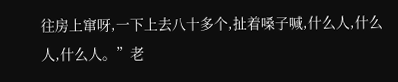往房上窜呀,一下上去八十多个,扯着嗓子喊,什么人,什么人,什么人。”老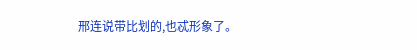邢连说带比划的,也忒形象了。